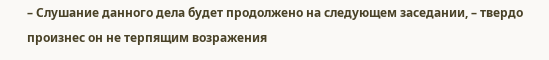– Слушание данного дела будет продолжено на следующем заседании, – твердо произнес он не терпящим возражения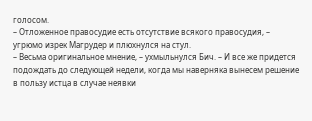голосом.
– Отложенное правосудие есть отсутствие всякого правосудия, – угрюмо изрек Магрудер и плюхнулся на стул.
– Весьма оригинальное мнение, – ухмыльнулся Бич. – И все же придется подождать до следующей недели, когда мы наверняка вынесем решение в пользу истца в случае неявки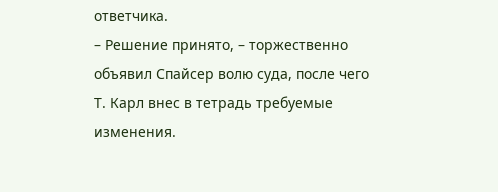ответчика.
– Решение принято, – торжественно объявил Спайсер волю суда, после чего Т. Карл внес в тетрадь требуемые изменения.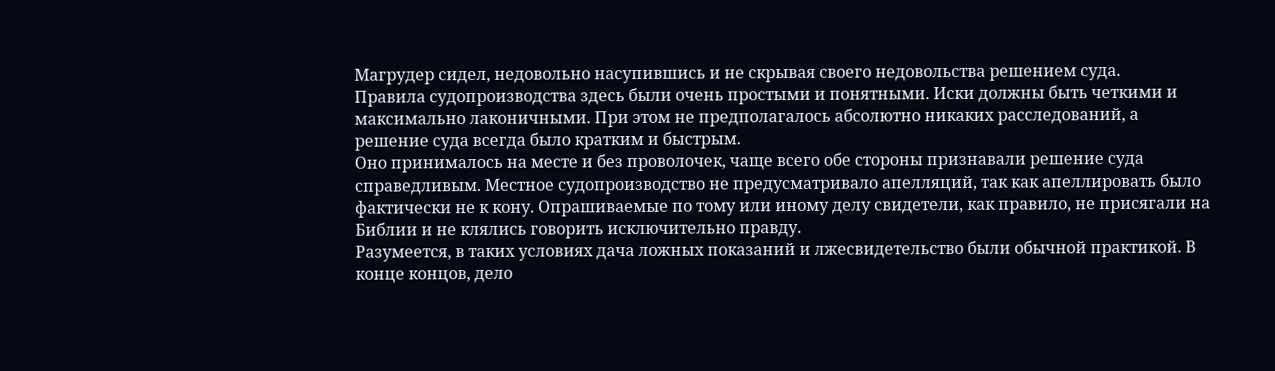Магрудер сидел, недовольно насупившись и не скрывая своего недовольства решением суда.
Правила судопроизводства здесь были очень простыми и понятными. Иски должны быть четкими и максимально лаконичными. При этом не предполагалось абсолютно никаких расследований, а решение суда всегда было кратким и быстрым.
Оно принималось на месте и без проволочек, чаще всего обе стороны признавали решение суда справедливым. Местное судопроизводство не предусматривало апелляций, так как апеллировать было фактически не к кону. Опрашиваемые по тому или иному делу свидетели, как правило, не присягали на Библии и не клялись говорить исключительно правду.
Разумеется, в таких условиях дача ложных показаний и лжесвидетельство были обычной практикой. В конце концов, дело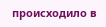происходило в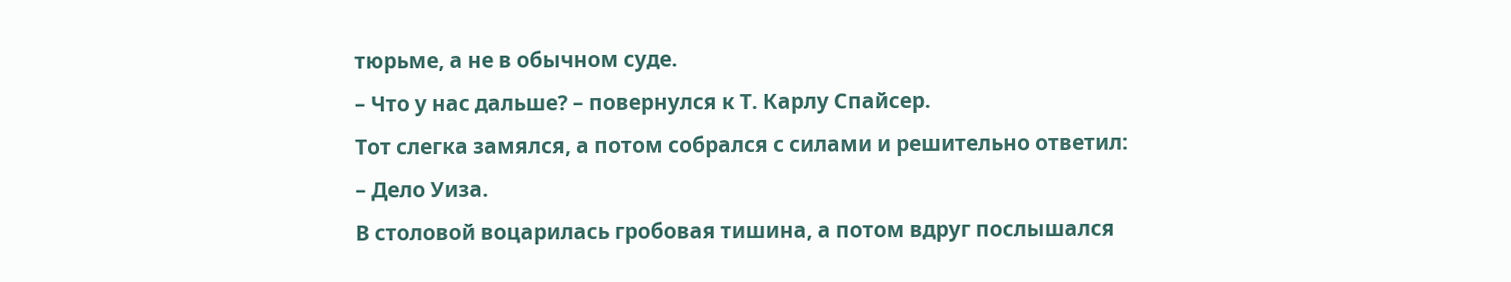тюрьме, а не в обычном суде.
– Что у нас дальше? – повернулся к Т. Карлу Спайсер.
Тот слегка замялся, а потом собрался с силами и решительно ответил:
– Дело Уиза.
В столовой воцарилась гробовая тишина, а потом вдруг послышался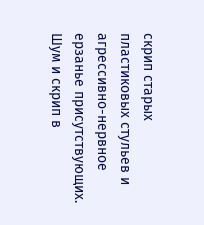скрип старых пластиковых стульев и агрессивно-нервное ерзанье присутствующих. Шум и скрип в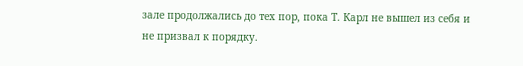зале продолжались до тех пор, пока Т. Карл не вышел из себя и не призвал к порядку.